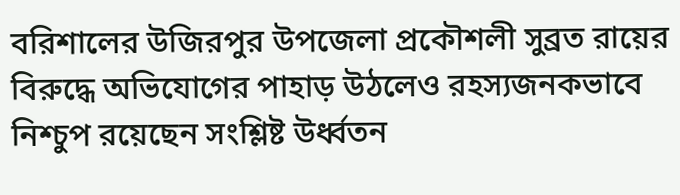বরিশালের উজিরপুর উপজেলা প্রকৌশলী সুব্রত রায়ের বিরুদ্ধে অভিযোগের পাহাড় উঠলেও রহস্যজনকভাবে নিশ্চুপ রয়েছেন সংশ্লিষ্ট উর্ধ্বতন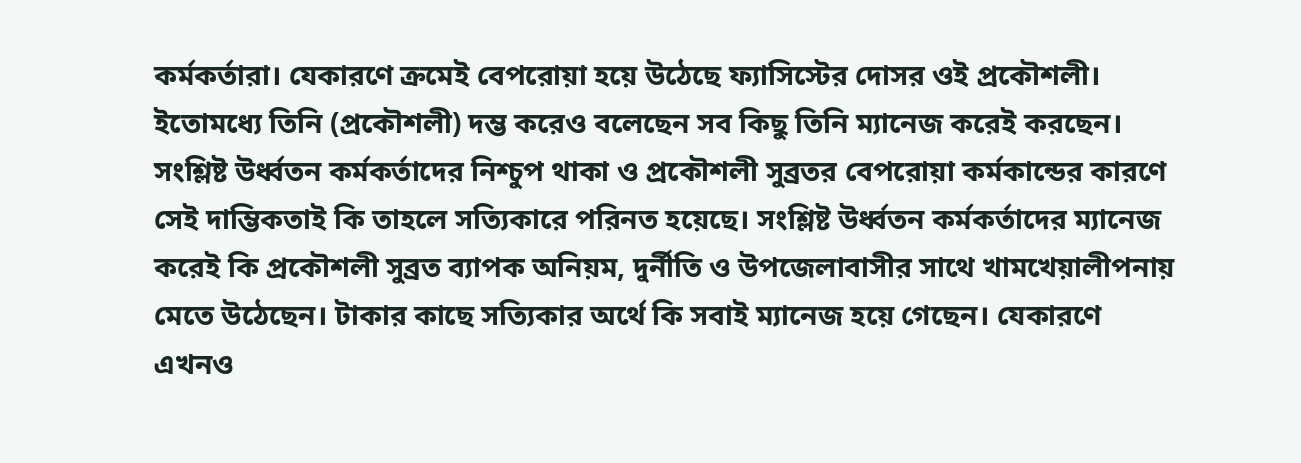কর্মকর্তারা। যেকারণে ক্রমেই বেপরোয়া হয়ে উঠেছে ফ্যাসিস্টের দোসর ওই প্রকৌশলী। ইতোমধ্যে তিনি (প্রকৌশলী) দম্ভ করেও বলেছেন সব কিছু তিনি ম্যানেজ করেই করছেন।
সংশ্লিষ্ট উর্ধ্বতন কর্মকর্তাদের নিশ্চুপ থাকা ও প্রকৌশলী সুব্রতর বেপরোয়া কর্মকান্ডের কারণে সেই দাম্ভিকতাই কি তাহলে সত্যিকারে পরিনত হয়েছে। সংশ্লিষ্ট উর্ধ্বতন কর্মকর্তাদের ম্যানেজ করেই কি প্রকৌশলী সুব্রত ব্যাপক অনিয়ম, দুর্নীতি ও উপজেলাবাসীর সাথে খামখেয়ালীপনায় মেতে উঠেছেন। টাকার কাছে সত্যিকার অর্থে কি সবাই ম্যানেজ হয়ে গেছেন। যেকারণে এখনও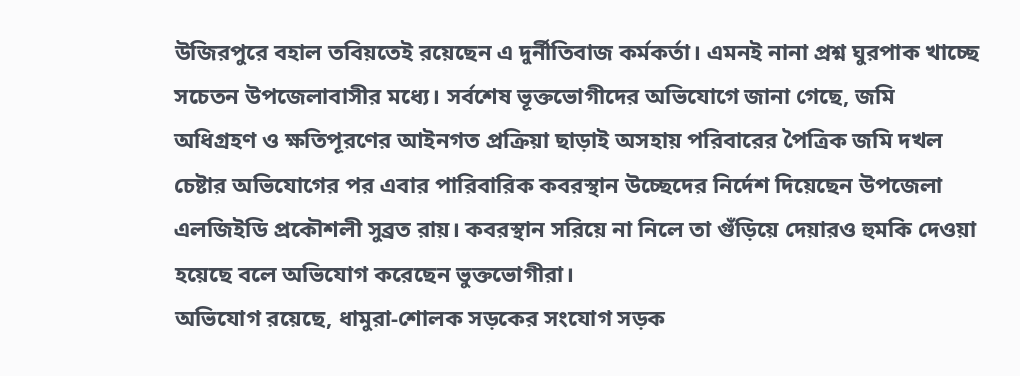উজিরপুরে বহাল তবিয়তেই রয়েছেন এ দুর্নীতিবাজ কর্মকর্তা। এমনই নানা প্রশ্ন ঘুরপাক খাচ্ছে সচেতন উপজেলাবাসীর মধ্যে। সর্বশেষ ভূক্তভোগীদের অভিযোগে জানা গেছে, জমি অধিগ্রহণ ও ক্ষতিপূরণের আইনগত প্রক্রিয়া ছাড়াই অসহায় পরিবারের পৈত্রিক জমি দখল চেষ্টার অভিযোগের পর এবার পারিবারিক কবরস্থান উচ্ছেদের নির্দেশ দিয়েছেন উপজেলা এলজিইডি প্রকৌশলী সুব্রত রায়। কবরস্থান সরিয়ে না নিলে তা গুঁড়িয়ে দেয়ারও হুমকি দেওয়া হয়েছে বলে অভিযোগ করেছেন ভুক্তভোগীরা।
অভিযোগ রয়েছে, ধামুরা-শোলক সড়কের সংযোগ সড়ক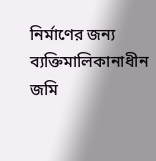নির্মাণের জন্য ব্যক্তিমালিকানাধীন জমি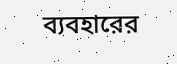ব্যবহারের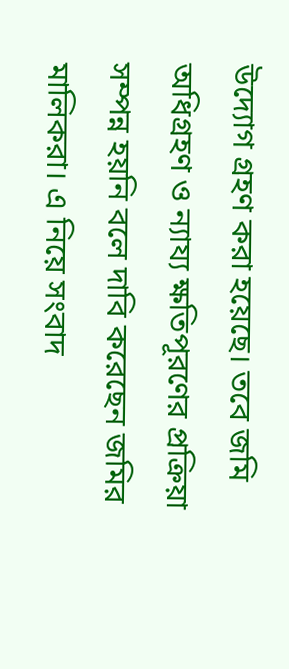উদ্যোগ গ্রহণ করা হয়েছে। তবে জমি অধিগ্রহণ ও ন্যায্য ক্ষতিপূরণের প্রক্রিয়া সম্পন্ন হয়নি বলে দাবি করেছেন জমির মালিকরা। এ নিয়ে সংবাদ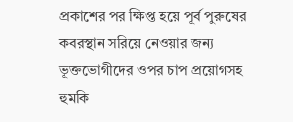প্রকাশের পর ক্ষিপ্ত হয়ে পূর্ব পুরুষের কবরস্থান সরিয়ে নেওয়ার জন্য ভূক্তভোগীদের ওপর চাপ প্রয়োগসহ হুমকি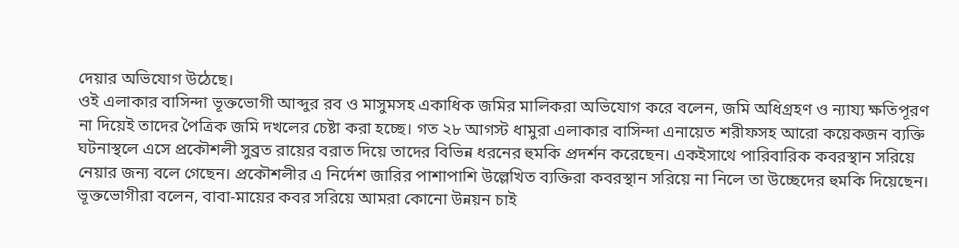দেয়ার অভিযোগ উঠেছে।
ওই এলাকার বাসিন্দা ভূক্তভোগী আব্দুর রব ও মাসুমসহ একাধিক জমির মালিকরা অভিযোগ করে বলেন, জমি অধিগ্রহণ ও ন্যায্য ক্ষতিপূরণ না দিয়েই তাদের পৈত্রিক জমি দখলের চেষ্টা করা হচ্ছে। গত ২৮ আগস্ট ধামুরা এলাকার বাসিন্দা এনায়েত শরীফসহ আরো কয়েকজন ব্যক্তি ঘটনাস্থলে এসে প্রকৌশলী সুব্রত রায়ের বরাত দিয়ে তাদের বিভিন্ন ধরনের হুমকি প্রদর্শন করেছেন। একইসাথে পারিবারিক কবরস্থান সরিয়ে নেয়ার জন্য বলে গেছেন। প্রকৌশলীর এ নির্দেশ জারির পাশাপাশি উল্লেখিত ব্যক্তিরা কবরস্থান সরিয়ে না নিলে তা উচ্ছেদের হুমকি দিয়েছেন।
ভূক্তভোগীরা বলেন, বাবা-মায়ের কবর সরিয়ে আমরা কোনো উন্নয়ন চাই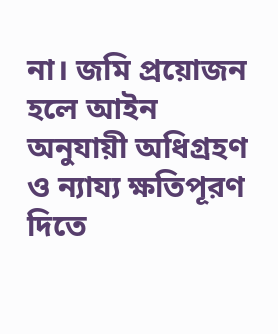না। জমি প্রয়োজন হলে আইন অনুযায়ী অধিগ্রহণ ও ন্যায্য ক্ষতিপূরণ দিতে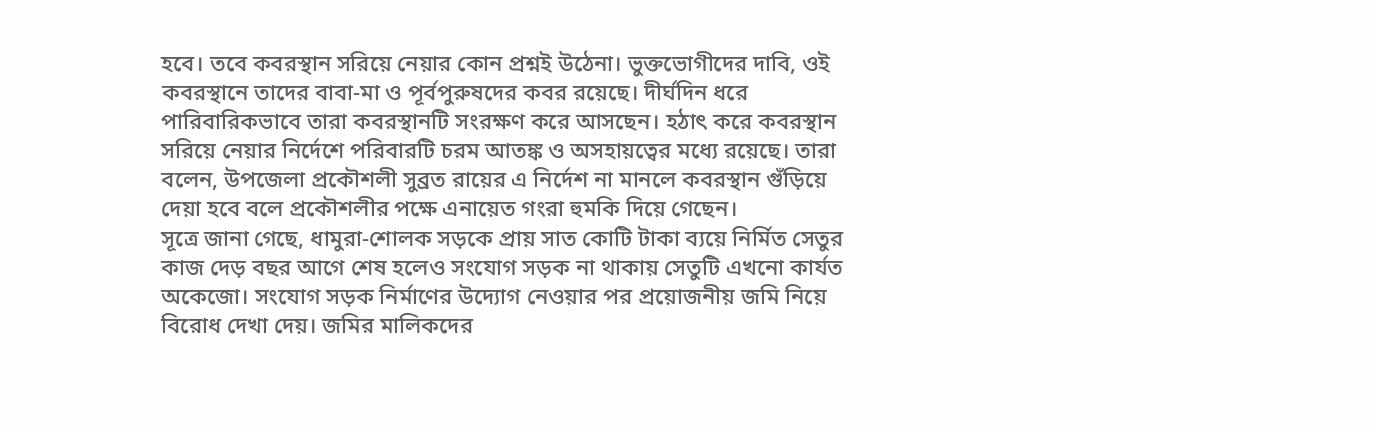হবে। তবে কবরস্থান সরিয়ে নেয়ার কোন প্রশ্নই উঠেনা। ভুক্তভোগীদের দাবি, ওই কবরস্থানে তাদের বাবা-মা ও পূর্বপুরুষদের কবর রয়েছে। দীর্ঘদিন ধরে পারিবারিকভাবে তারা কবরস্থানটি সংরক্ষণ করে আসছেন। হঠাৎ করে কবরস্থান সরিয়ে নেয়ার নির্দেশে পরিবারটি চরম আতঙ্ক ও অসহায়ত্বের মধ্যে রয়েছে। তারা বলেন, উপজেলা প্রকৌশলী সুব্রত রায়ের এ নির্দেশ না মানলে কবরস্থান গুঁড়িয়ে দেয়া হবে বলে প্রকৌশলীর পক্ষে এনায়েত গংরা হুমকি দিয়ে গেছেন।
সূত্রে জানা গেছে, ধামুরা-শোলক সড়কে প্রায় সাত কোটি টাকা ব্যয়ে নির্মিত সেতুর কাজ দেড় বছর আগে শেষ হলেও সংযোগ সড়ক না থাকায় সেতুটি এখনো কার্যত অকেজো। সংযোগ সড়ক নির্মাণের উদ্যোগ নেওয়ার পর প্রয়োজনীয় জমি নিয়ে বিরোধ দেখা দেয়। জমির মালিকদের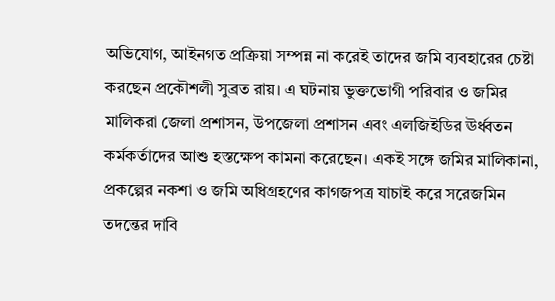অভিযোগ, আইনগত প্রক্রিয়া সম্পন্ন না করেই তাদের জমি ব্যবহারের চেষ্টা করছেন প্রকৌশলী সুব্রত রায়। এ ঘটনায় ভুক্তভোগী পরিবার ও জমির মালিকরা জেলা প্রশাসন, উপজেলা প্রশাসন এবং এলজিইডির ঊর্ধ্বতন কর্মকর্তাদের আশু হস্তক্ষেপ কামনা করেছেন। একই সঙ্গে জমির মালিকানা, প্রকল্পের নকশা ও জমি অধিগ্রহণের কাগজপত্র যাচাই করে সরেজমিন তদন্তের দাবি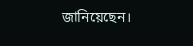জানিয়েছেন।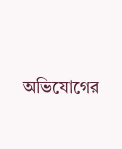অভিযোগের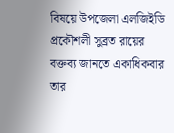বিষয়ে উপজেলা এলজিইডি প্রকৌশলী সুব্রত রায়ের বক্তব্য জানতে একাধিকবার তার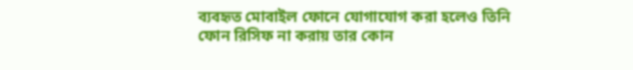ব্যবহৃত মোবাইল ফোনে যোগাযোগ করা হলেও তিনি ফোন রিসিফ না করায় তার কোন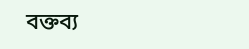বক্তব্য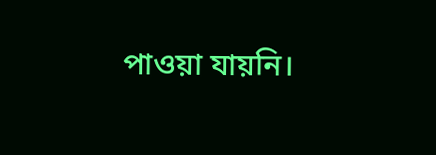পাওয়া যায়নি।